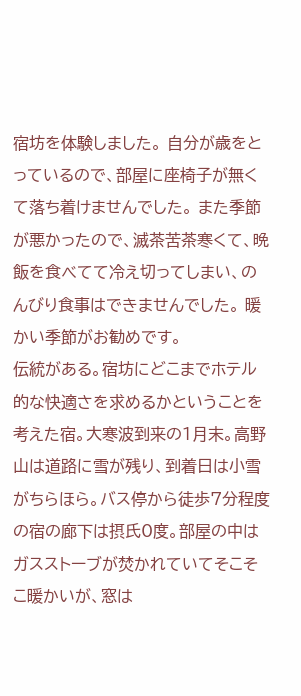宿坊を体験しました。 自分が歳をとっているので、部屋に座椅子が無くて落ち着けませんでした。 また季節が悪かったので、滅茶苦茶寒くて、晩飯を食べてて冷え切ってしまい、のんびり食事はできませんでした。 暖かい季節がお勧めです。
伝統がある。宿坊にどこまでホテル的な快適さを求めるかということを考えた宿。大寒波到来の1月末。高野山は道路に雪が残り、到着日は小雪がちらほら。バス停から徒歩7分程度の宿の廊下は摂氏0度。部屋の中はガスストーブが焚かれていてそこそこ暖かいが、窓は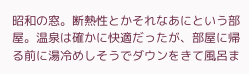昭和の窓。断熱性とかそれなあにという部屋。温泉は確かに快適だったが、部屋に帰る前に湯冷めしそうでダウンをきて風呂ま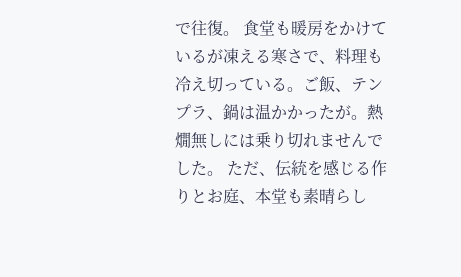で往復。 食堂も暖房をかけているが凍える寒さで、料理も冷え切っている。ご飯、テンプラ、鍋は温かかったが。熱燗無しには乗り切れませんでした。 ただ、伝統を感じる作りとお庭、本堂も素晴らし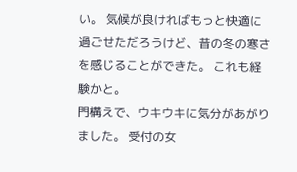い。 気候が良ければもっと快適に過ごせただろうけど、昔の冬の寒さを感じることができた。 これも経験かと。
門構えで、ウキウキに気分があがりました。 受付の女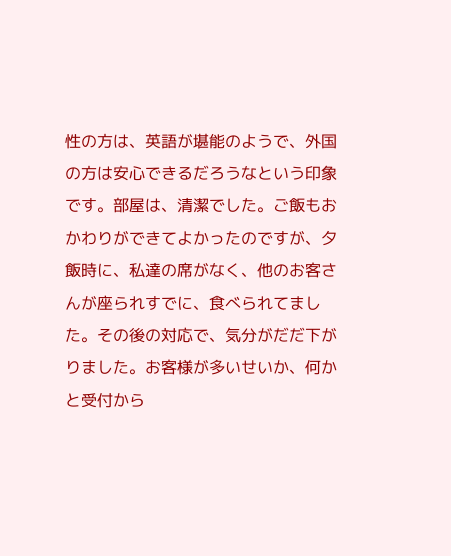性の方は、英語が堪能のようで、外国の方は安心できるだろうなという印象です。部屋は、清潔でした。ご飯もおかわりができてよかったのですが、夕飯時に、私達の席がなく、他のお客さんが座られすでに、食べられてました。その後の対応で、気分がだだ下がりました。お客様が多いせいか、何かと受付から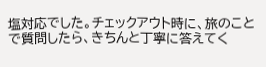塩対応でした。チェックアウト時に、旅のことで質問したら、きちんと丁寧に答えてく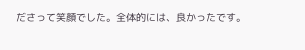ださって笑顔でした。全体的には、良かったです。